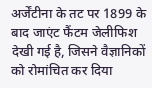अर्जेंटीना के तट पर 1899 के बाद जाएंट फैंटम जेलीफिश देखी गई है, जिसने वैज्ञानिकों को रोमांचित कर दिया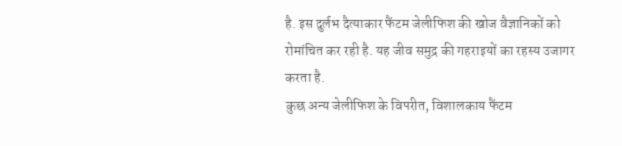है. इस दुर्लभ दैत्याकार फैंटम जेलीफिश की खोज वैज्ञानिकों को रोमांचित कर रही है. यह जीव समुद्र की गहराइयों का रहस्य उजागर करता है.
कुछ अन्य जेलीफिश के विपरीत, विशालकाय फैंटम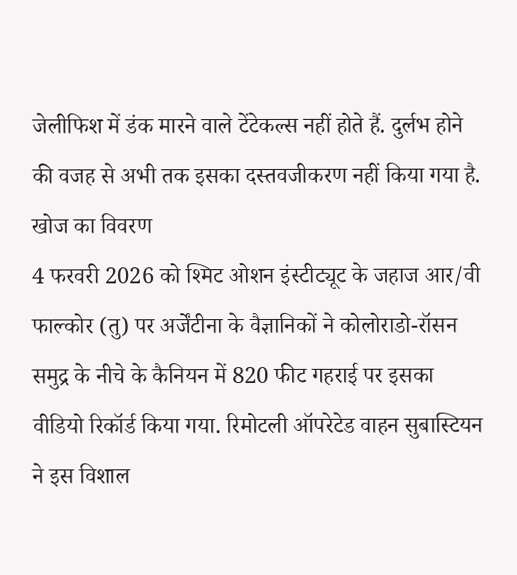जेलीफिश में डंक मारने वाले टेंटेकल्स नहीं होते हैं. दुर्लभ होने की वजह से अभी तक इसका दस्तवजीकरण नहीं किया गया है.
खोज का विवरण
4 फरवरी 2026 को श्मिट ओशन इंस्टीट्यूट के जहाज आर/वी फाल्कोर (तु) पर अर्जेंटीना के वैज्ञानिकों ने कोलोराडो-रॉसन समुद्र के नीचे के कैनियन में 820 फीट गहराई पर इसका वीडियो रिकॉर्ड किया गया. रिमोटली ऑपरेटेड वाहन सुबास्टियन ने इस विशाल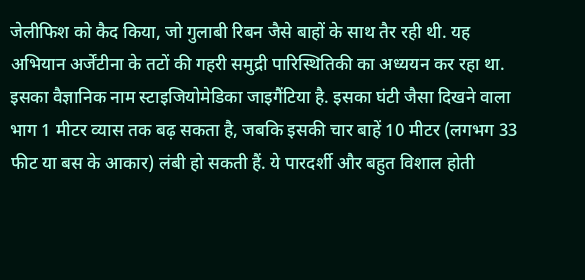जेलीफिश को कैद किया, जो गुलाबी रिबन जैसे बाहों के साथ तैर रही थी. यह अभियान अर्जेंटीना के तटों की गहरी समुद्री पारिस्थितिकी का अध्ययन कर रहा था.
इसका वैज्ञानिक नाम स्टाइजियोमेडिका जाइगैंटिया है. इसका घंटी जैसा दिखने वाला भाग 1 मीटर व्यास तक बढ़ सकता है, जबकि इसकी चार बाहें 10 मीटर (लगभग 33 फीट या बस के आकार) लंबी हो सकती हैं. ये पारदर्शी और बहुत विशाल होती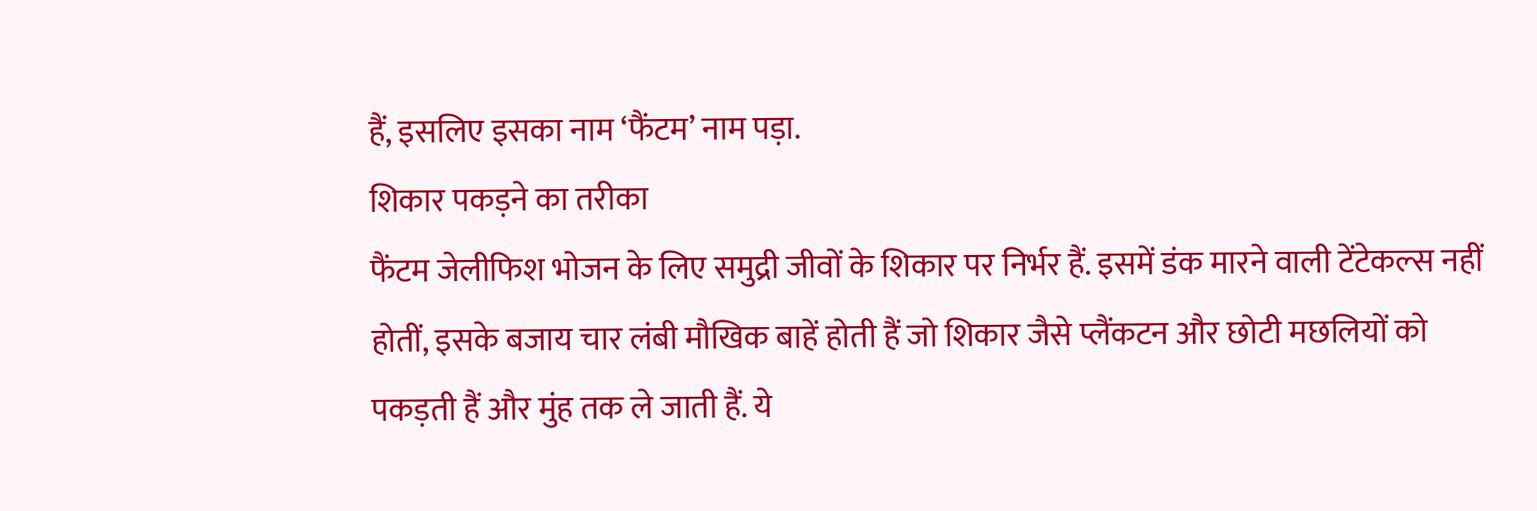हैं, इसलिए इसका नाम ‘फैंटम’ नाम पड़ा.
शिकार पकड़ने का तरीका
फैंटम जेलीफिश भोजन के लिए समुद्री जीवों के शिकार पर निर्भर हैं. इसमें डंक मारने वाली टेंटेकल्स नहीं होतीं, इसके बजाय चार लंबी मौखिक बाहें होती हैं जो शिकार जैसे प्लैंकटन और छोटी मछलियों को पकड़ती हैं और मुंह तक ले जाती हैं. ये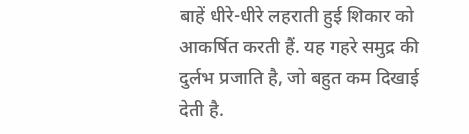बाहें धीरे-धीरे लहराती हुई शिकार को आकर्षित करती हैं. यह गहरे समुद्र की दुर्लभ प्रजाति है, जो बहुत कम दिखाई देती है.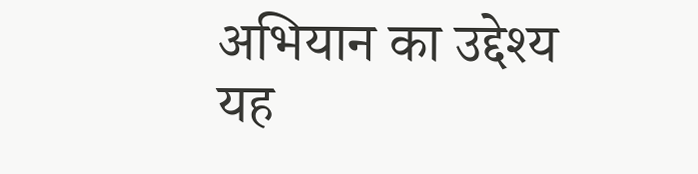अभियान का उद्देश्य
यह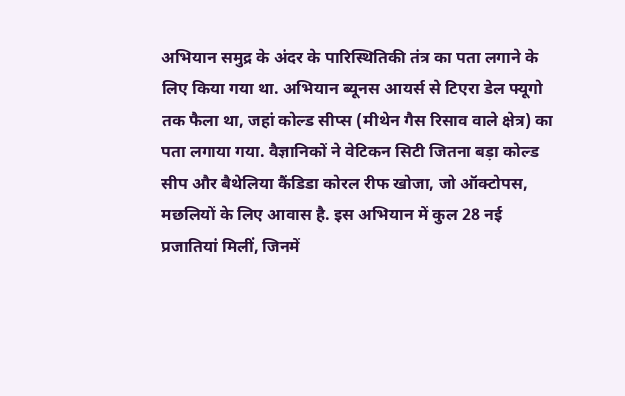अभियान समुद्र के अंदर के पारिस्थितिकी तंत्र का पता लगाने के लिए किया गया था. अभियान ब्यूनस आयर्स से टिएरा डेल फ्यूगो तक फैला था, जहां कोल्ड सीप्स (मीथेन गैस रिसाव वाले क्षेत्र) का पता लगाया गया. वैज्ञानिकों ने वेटिकन सिटी जितना बड़ा कोल्ड सीप और बैथेलिया कैंडिडा कोरल रीफ खोजा, जो ऑक्टोपस, मछलियों के लिए आवास है. इस अभियान में कुल 28 नई प्रजातियां मिलीं, जिनमें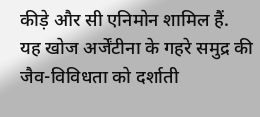कीड़े और सी एनिमोन शामिल हैं.
यह खोज अर्जेंटीना के गहरे समुद्र की जैव-विविधता को दर्शाती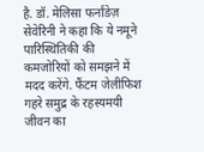है. डॉ. मेलिसा फर्नांडेज़ सेवेरिनी ने कहा कि ये नमूने पारिस्थितिकी की कमजोरियों को समझने में मदद करेंगे. फैंटम जेलीफिश गहरे समुद्र के रहस्यमयी जीवन का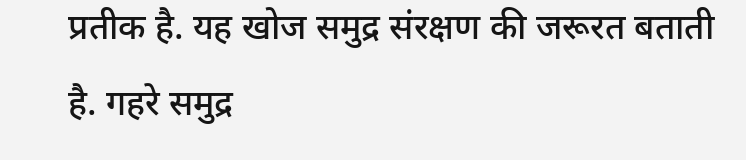प्रतीक है. यह खोज समुद्र संरक्षण की जरूरत बताती है. गहरे समुद्र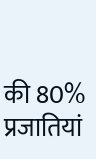की 80% प्रजातियां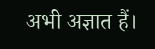अभी अज्ञात हैं।